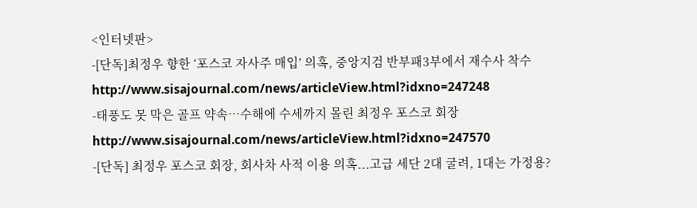<인터넷판>
-[단독]최정우 향한 ‘포스코 자사주 매입’ 의혹, 중앙지검 반부패3부에서 재수사 착수
http://www.sisajournal.com/news/articleView.html?idxno=247248
-태풍도 못 막은 골프 약속…수해에 수세까지 몰린 최정우 포스코 회장
http://www.sisajournal.com/news/articleView.html?idxno=247570
-[단독] 최정우 포스코 회장, 회사차 사적 이용 의혹...고급 세단 2대 굴려, 1대는 가정용?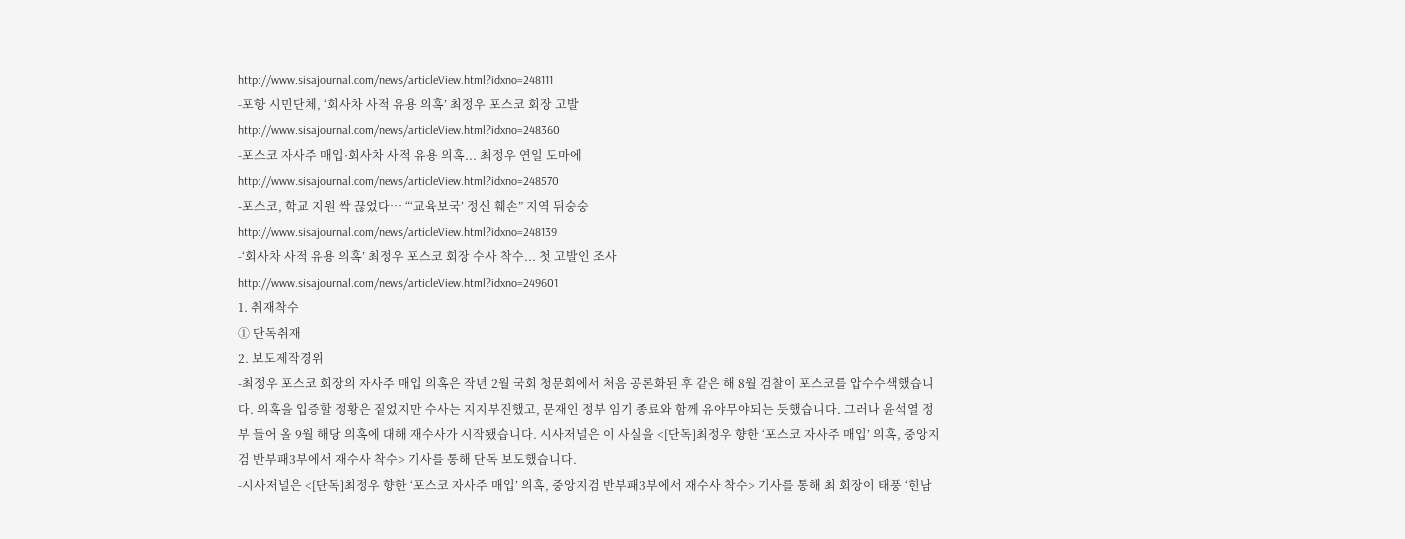http://www.sisajournal.com/news/articleView.html?idxno=248111
-포항 시민단체, ‘회사차 사적 유용 의혹’ 최정우 포스코 회장 고발
http://www.sisajournal.com/news/articleView.html?idxno=248360
-포스코 자사주 매입·회사차 사적 유용 의혹... 최정우 연일 도마에
http://www.sisajournal.com/news/articleView.html?idxno=248570
-포스코, 학교 지원 싹 끊었다… “‘교육보국’ 정신 훼손” 지역 뒤숭숭
http://www.sisajournal.com/news/articleView.html?idxno=248139
-‘회사차 사적 유용 의혹’ 최정우 포스코 회장 수사 착수... 첫 고발인 조사
http://www.sisajournal.com/news/articleView.html?idxno=249601
1. 취재착수
① 단독취재
2. 보도제작경위
-최정우 포스코 회장의 자사주 매입 의혹은 작년 2월 국회 청문회에서 처음 공론화된 후 같은 해 8월 검찰이 포스코를 압수수색했습니다. 의혹을 입증할 정황은 짙었지만 수사는 지지부진했고, 문재인 정부 임기 종료와 함께 유야무야되는 듯했습니다. 그러나 윤석열 정부 들어 올 9월 해당 의혹에 대해 재수사가 시작됐습니다. 시사저널은 이 사실을 <[단독]최정우 향한 ‘포스코 자사주 매입’ 의혹, 중앙지검 반부패3부에서 재수사 착수> 기사를 통해 단독 보도했습니다.
-시사저널은 <[단독]최정우 향한 ‘포스코 자사주 매입’ 의혹, 중앙지검 반부패3부에서 재수사 착수> 기사를 통해 최 회장이 태풍 ‘힌남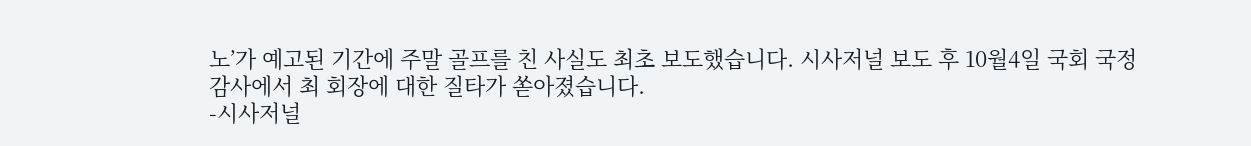노’가 예고된 기간에 주말 골프를 친 사실도 최초 보도했습니다. 시사저널 보도 후 10월4일 국회 국정감사에서 최 회장에 대한 질타가 쏟아졌습니다.
-시사저널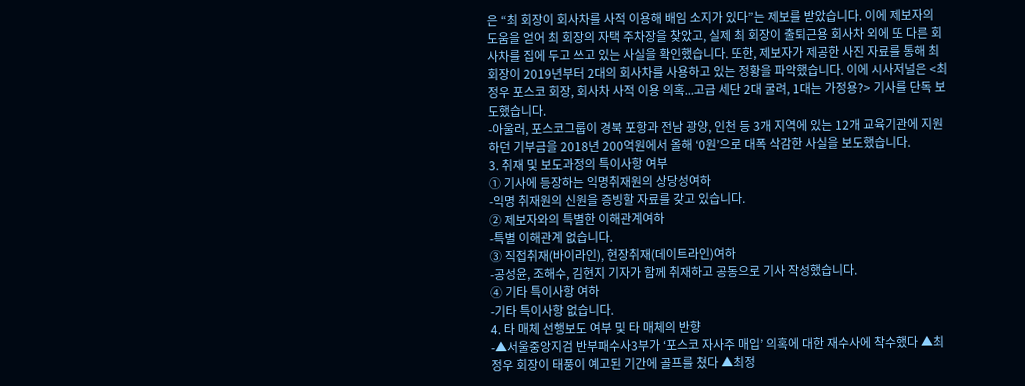은 “최 회장이 회사차를 사적 이용해 배임 소지가 있다”는 제보를 받았습니다. 이에 제보자의 도움을 얻어 최 회장의 자택 주차장을 찾았고, 실제 최 회장이 출퇴근용 회사차 외에 또 다른 회사차를 집에 두고 쓰고 있는 사실을 확인했습니다. 또한, 제보자가 제공한 사진 자료를 통해 최 회장이 2019년부터 2대의 회사차를 사용하고 있는 정황을 파악했습니다. 이에 시사저널은 <최정우 포스코 회장, 회사차 사적 이용 의혹...고급 세단 2대 굴려, 1대는 가정용?> 기사를 단독 보도했습니다.
-아울러, 포스코그룹이 경북 포항과 전남 광양, 인천 등 3개 지역에 있는 12개 교육기관에 지원하던 기부금을 2018년 200억원에서 올해 ‘0원’으로 대폭 삭감한 사실을 보도했습니다.
3. 취재 및 보도과정의 특이사항 여부
① 기사에 등장하는 익명취재원의 상당성여하
-익명 취재원의 신원을 증빙할 자료를 갖고 있습니다.
② 제보자와의 특별한 이해관계여하
-특별 이해관계 없습니다.
③ 직접취재(바이라인), 현장취재(데이트라인)여하
-공성윤, 조해수, 김현지 기자가 함께 취재하고 공동으로 기사 작성했습니다.
④ 기타 특이사항 여하
-기타 특이사항 없습니다.
4. 타 매체 선행보도 여부 및 타 매체의 반향
-▲서울중앙지검 반부패수사3부가 ‘포스코 자사주 매입’ 의혹에 대한 재수사에 착수했다 ▲최정우 회장이 태풍이 예고된 기간에 골프를 쳤다 ▲최정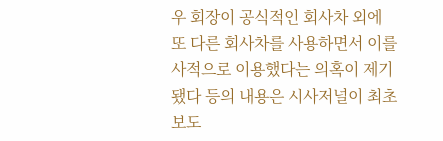우 회장이 공식적인 회사차 외에 또 다른 회사차를 사용하면서 이를 사적으로 이용했다는 의혹이 제기됐다 등의 내용은 시사저널이 최초 보도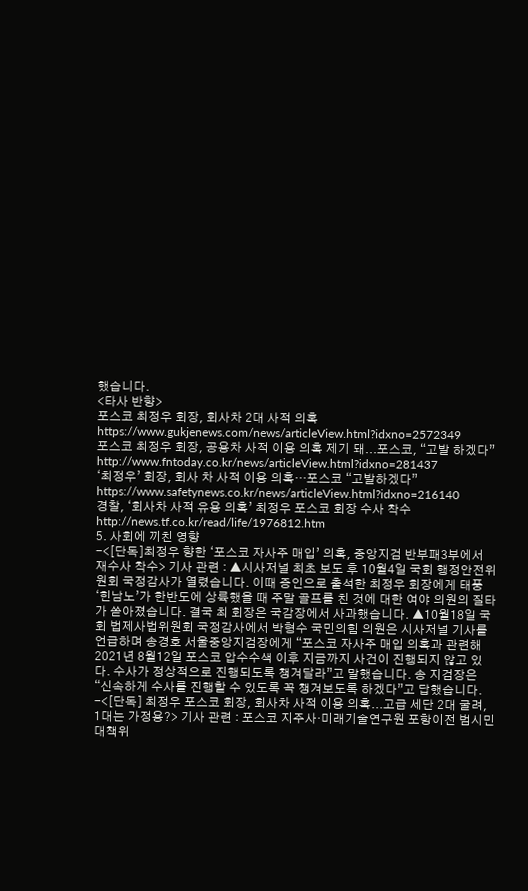했습니다.
<타사 반향>
포스코 최정우 회장, 회사차 2대 사적 의혹
https://www.gukjenews.com/news/articleView.html?idxno=2572349
포스코 최정우 회장, 공용차 사적 이용 의혹 제기 돼...포스코, “고발 하겠다”
http://www.fntoday.co.kr/news/articleView.html?idxno=281437
‘최정우’ 회장, 회사 차 사적 이용 의혹…포스코 “고발하겠다”
https://www.safetynews.co.kr/news/articleView.html?idxno=216140
경찰, ‘회사차 사적 유용 의혹’ 최정우 포스코 회장 수사 착수
http://news.tf.co.kr/read/life/1976812.htm
5. 사회에 끼친 영향
-<[단독]최정우 향한 ‘포스코 자사주 매입’ 의혹, 중앙지검 반부패3부에서 재수사 착수> 기사 관련 : ▲시사저널 최초 보도 후 10월4일 국회 행정안전위원회 국정감사가 열렸습니다. 이때 증인으로 출석한 최정우 회장에게 태풍 ‘힌남노’가 한반도에 상륙했을 때 주말 골프를 친 것에 대한 여야 의원의 질타가 쏟아졌습니다. 결국 최 회장은 국감장에서 사과했습니다. ▲10월18일 국회 법제사법위원회 국정감사에서 박형수 국민의힘 의원은 시사저널 기사를 언급하며 송경호 서울중앙지검장에게 “포스코 자사주 매입 의혹과 관련해 2021년 8월12일 포스코 압수수색 이후 지금까지 사건이 진행되지 않고 있다. 수사가 정상적으로 진행되도록 챙겨달라”고 말했습니다. 송 지검장은 “신속하게 수사를 진행할 수 있도록 꼭 챙겨보도록 하겠다”고 답했습니다.
-<[단독] 최정우 포스코 회장, 회사차 사적 이용 의혹...고급 세단 2대 굴려, 1대는 가정용?> 기사 관련 : 포스코 지주사·미래기술연구원 포항이전 범시민대책위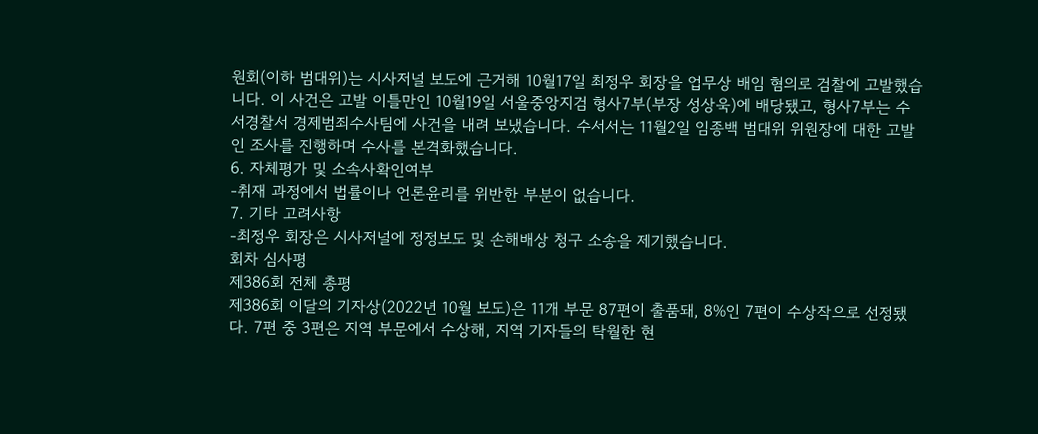원회(이하 범대위)는 시사저널 보도에 근거해 10월17일 최정우 회장을 업무상 배임 혐의로 검찰에 고발했습니다. 이 사건은 고발 이틀만인 10월19일 서울중앙지검 형사7부(부장 성상욱)에 배당됐고, 형사7부는 수서경찰서 경제범죄수사팀에 사건을 내려 보냈습니다. 수서서는 11월2일 임종백 범대위 위원장에 대한 고발인 조사를 진행하며 수사를 본격화했습니다.
6. 자체평가 및 소속사확인여부
-취재 과정에서 법률이나 언론윤리를 위반한 부분이 없습니다.
7. 기타 고려사항
-최정우 회장은 시사저널에 정정보도 및 손해배상 청구 소송을 제기했습니다.
회차 심사평
제386회 전체 총평
제386회 이달의 기자상(2022년 10월 보도)은 11개 부문 87편이 출품돼, 8%인 7편이 수상작으로 선정됐다. 7편 중 3편은 지역 부문에서 수상해, 지역 기자들의 탁월한 현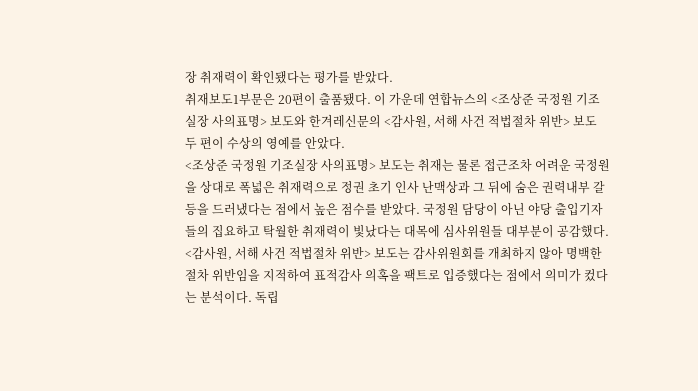장 취재력이 확인됐다는 평가를 받았다.
취재보도1부문은 20편이 출품됐다. 이 가운데 연합뉴스의 <조상준 국정원 기조실장 사의표명> 보도와 한겨레신문의 <감사원, 서해 사건 적법절차 위반> 보도 두 편이 수상의 영예를 안았다.
<조상준 국정원 기조실장 사의표명> 보도는 취재는 물론 접근조차 어려운 국정원을 상대로 폭넓은 취재력으로 정권 초기 인사 난맥상과 그 뒤에 숨은 권력내부 갈등을 드러냈다는 점에서 높은 점수를 받았다. 국정원 담당이 아닌 야당 출입기자들의 집요하고 탁월한 취재력이 빛났다는 대목에 심사위원들 대부분이 공감했다.
<감사원, 서해 사건 적법절차 위반> 보도는 감사위원회를 개최하지 않아 명백한 절차 위반임을 지적하여 표적감사 의혹을 팩트로 입증했다는 점에서 의미가 컸다는 분석이다. 독립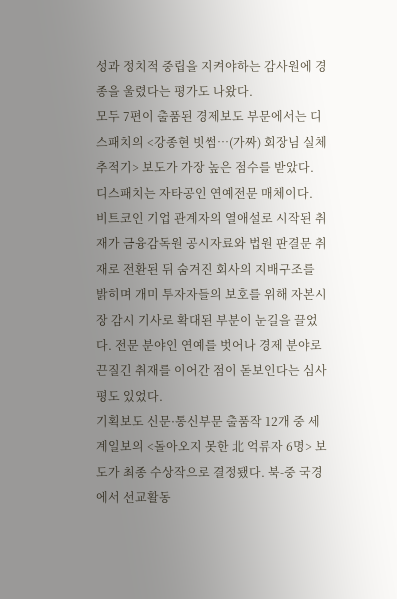성과 정치적 중립을 지켜야하는 감사원에 경종을 울렸다는 평가도 나왔다.
모두 7편이 출품된 경제보도 부문에서는 디스패치의 <강종현 빗썸…(가짜) 회장님 실체 추적기> 보도가 가장 높은 점수를 받았다. 디스패치는 자타공인 연예전문 매체이다. 비트코인 기업 관계자의 열애설로 시작된 취재가 금융감독원 공시자료와 법원 판결문 취재로 전환된 뒤 숨겨진 회사의 지배구조를 밝히며 개미 투자자들의 보호를 위해 자본시장 감시 기사로 확대된 부분이 눈길을 끌었다. 전문 분야인 연예를 벗어나 경제 분야로 끈질긴 취재를 이어간 점이 돋보인다는 심사평도 있었다.
기획보도 신문·통신부문 출품작 12개 중 세계일보의 <돌아오지 못한 北 억류자 6명> 보도가 최종 수상작으로 결정됐다. 북-중 국경에서 선교활동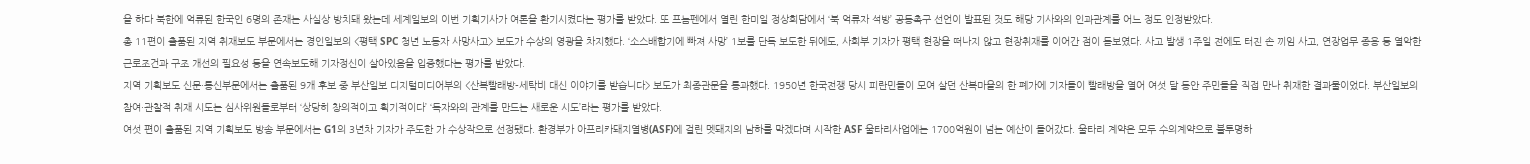을 하다 북한에 억류된 한국인 6명의 존재는 사실상 방치돼 왔는데 세계일보의 이번 기획기사가 여론을 환기시켰다는 평가를 받았다. 또 프놈펜에서 열린 한미일 정상회담에서 ‘북 억류자 석방’ 공동촉구 선언이 발표된 것도 해당 기사와의 인과관계를 어느 정도 인정받았다.
총 11편이 출품된 지역 취재보도 부문에서는 경인일보의 <평택 SPC 청년 노동자 사망사고> 보도가 수상의 영광을 차지했다. ‘소스배합기에 빠져 사망’ 1보를 단독 보도한 뒤에도, 사회부 기자가 평택 현장을 떠나지 않고 현장취재를 이어간 점이 돋보였다. 사고 발생 1주일 전에도 터진 손 끼임 사고, 연장업무 종용 등 열악한 근로조건과 구조 개선의 필요성 등을 연속보도해 기자정신이 살아있음을 입증했다는 평가를 받았다.
지역 기획보도 신문·통신부문에서는 출품된 9개 후보 중 부산일보 디지털미디어부의 <산복빨래방-세탁비 대신 이야기를 받습니다> 보도가 최종관문을 통과했다. 1950년 한국전쟁 당시 피란민들이 모여 살던 산복마을의 한 폐가에 기자들이 빨래방을 열어 여섯 달 동안 주민들을 직접 만나 취재한 결과물이었다. 부산일보의 참여·관찰적 취재 시도는 심사위원들로부터 ‘상당히 창의적이고 획기적이다’ ‘독자와의 관계를 만드는 새로운 시도’라는 평가를 받았다.
여섯 편이 출품된 지역 기획보도 방송 부문에서는 G1의 3년차 기자가 주도한 가 수상작으로 선정됐다. 환경부가 아프리카돼지열병(ASF)에 걸린 멧돼지의 남하를 막겠다며 시작한 ASF 울타리사업에는 1700억원이 넘는 예산이 들어갔다. 울타리 계약은 모두 수의계약으로 불투명하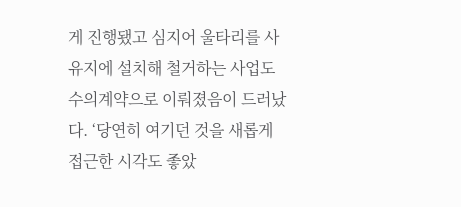게 진행됐고 심지어 울타리를 사유지에 설치해 철거하는 사업도 수의계약으로 이뤄졌음이 드러났다. ‘당연히 여기던 것을 새롭게 접근한 시각도 좋았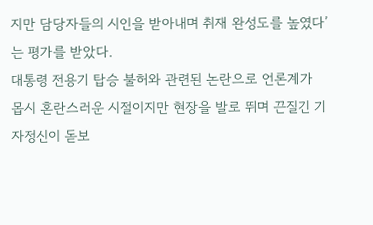지만 담당자들의 시인을 받아내며 취재 완성도를 높였다’는 평가를 받았다.
대통령 전용기 탑승 불허와 관련된 논란으로 언론계가 몹시 혼란스러운 시절이지만 현장을 발로 뛰며 끈질긴 기자정신이 돋보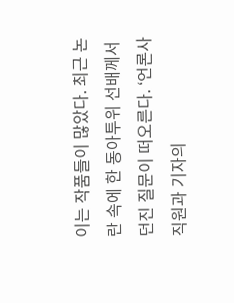이는 작품들이 많았다. 최근 논란 속에 한 동아투위 선배께서 던진 질문이 떠오른다. ‘언론사 직원과 기자의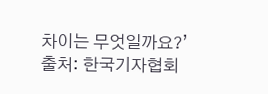차이는 무엇일까요?’
출처: 한국기자협회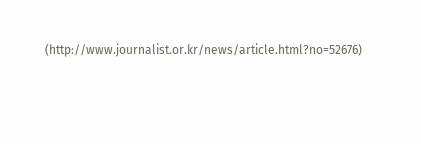(http://www.journalist.or.kr/news/article.html?no=52676)